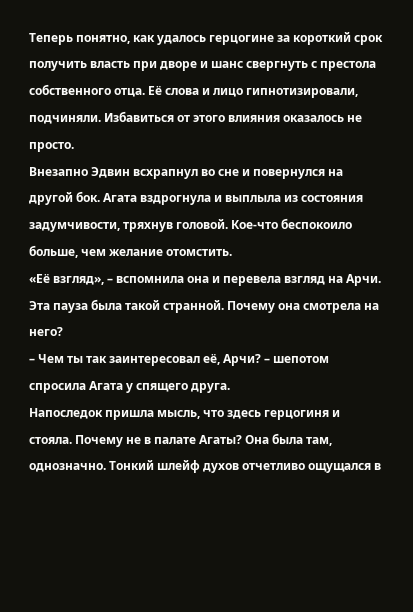Теперь понятно, как удалось герцогине за короткий срок получить власть при дворе и шанс свергнуть с престола собственного отца. Её слова и лицо гипнотизировали, подчиняли. Избавиться от этого влияния оказалось не просто.
Внезапно Эдвин всхрапнул во сне и повернулся на другой бок. Агата вздрогнула и выплыла из состояния задумчивости, тряхнув головой. Кое-что беспокоило больше, чем желание отомстить.
«Её взгляд», – вспомнила она и перевела взгляд на Арчи.
Эта пауза была такой странной. Почему она смотрела на него?
– Чем ты так заинтересовал её, Арчи? – шепотом спросила Агата у спящего друга.
Напоследок пришла мысль, что здесь герцогиня и стояла. Почему не в палате Агаты? Она была там, однозначно. Тонкий шлейф духов отчетливо ощущался в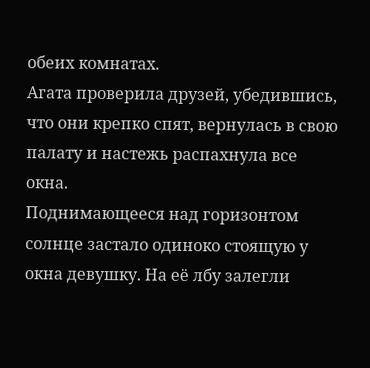обеих комнатах.
Агата проверила друзей, убедившись, что они крепко спят, вернулась в свою палату и настежь распахнула все окна.
Поднимающееся над горизонтом солнце застало одиноко стоящую у окна девушку. На её лбу залегли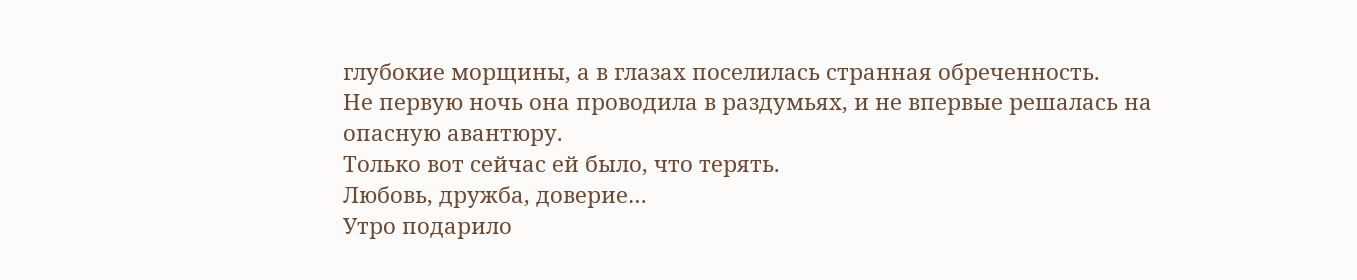глубокие морщины, а в глазах поселилась странная обреченность.
Не первую ночь она проводила в раздумьях, и не впервые решалась на опасную авантюру.
Только вот сейчас ей было, что терять.
Любовь, дружба, доверие…
Утро подарило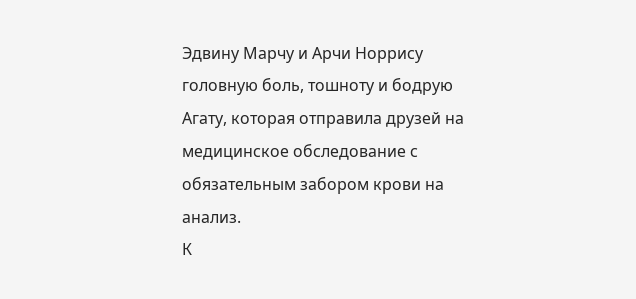Эдвину Марчу и Арчи Норрису головную боль, тошноту и бодрую Агату, которая отправила друзей на медицинское обследование с обязательным забором крови на анализ.
К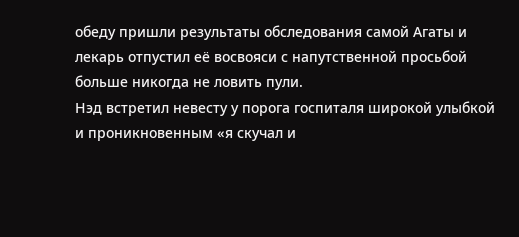обеду пришли результаты обследования самой Агаты и лекарь отпустил её восвояси с напутственной просьбой больше никогда не ловить пули.
Нэд встретил невесту у порога госпиталя широкой улыбкой и проникновенным «я скучал и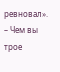ревновал».
– Чем вы трое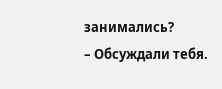занимались?
– Обсуждали тебя.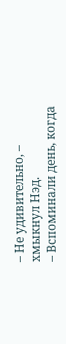– Не удивительно, – хмыкнул Нэд.
– Вспоминали день, когда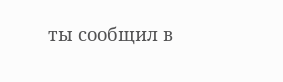ты сообщил в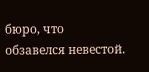бюро, что обзавелся невестой.